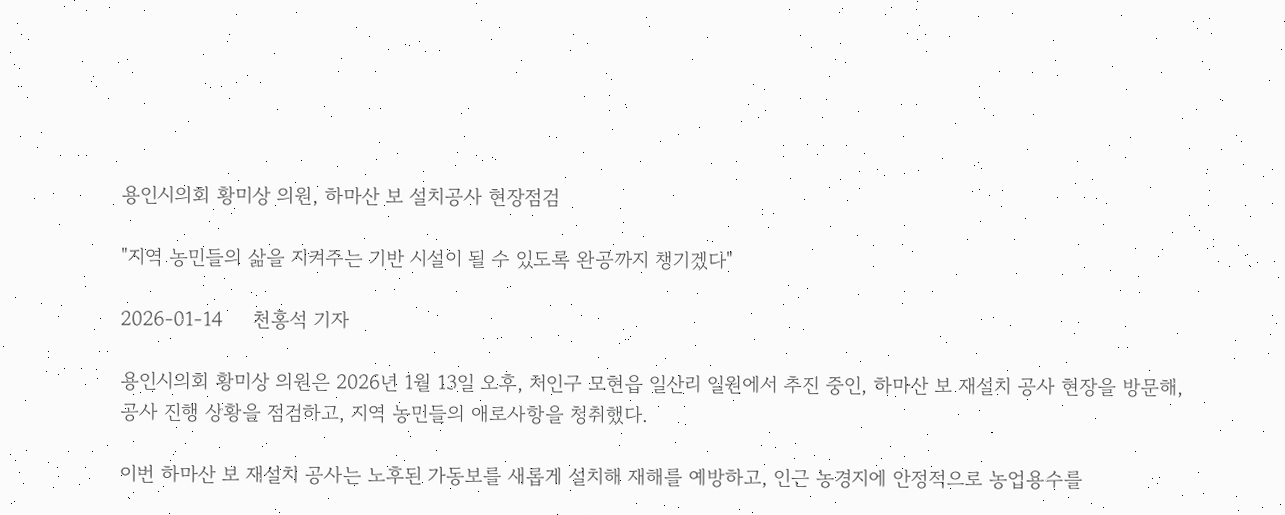용인시의회 황미상 의원, 하마산 보 설치공사 현장점검

"지역 농민들의 삶을 지켜주는 기반 시설이 될 수 있도록 완공까지 챙기겠다"

2026-01-14     천홍석 기자

용인시의회 황미상 의원은 2026년 1월 13일 오후, 처인구 모현읍 일산리 일원에서 추진 중인, 하마산 보 재설치 공사 현장을 방문해, 공사 진행 상황을 점검하고, 지역 농민들의 애로사항을 청취했다.

이번 하마산 보 재설치 공사는 노후된 가동보를 새롭게 설치해 재해를 예방하고, 인근 농경지에 안정적으로 농업용수를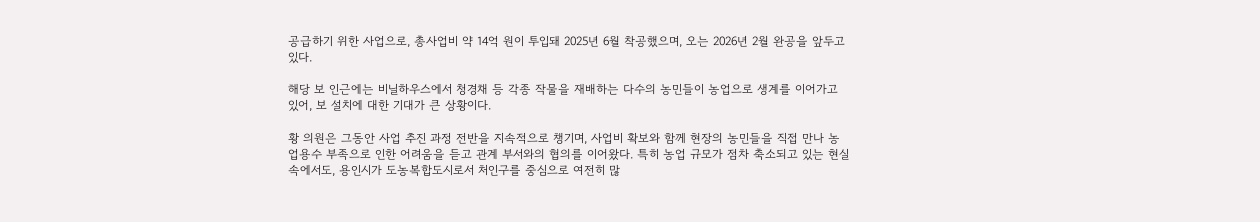공급하기 위한 사업으로, 총사업비 약 14억 원이 투입돼 2025년 6월 착공했으며, 오는 2026년 2월 완공을 앞두고 있다.

해당 보 인근에는 비닐하우스에서 청경채 등 각종 작물을 재배하는 다수의 농민들이 농업으로 생계를 이어가고 있어, 보 설치에 대한 기대가 큰 상황이다.

황 의원은 그동안 사업 추진 과정 전반을 지속적으로 챙기며, 사업비 확보와 함께 현장의 농민들을 직접 만나 농업용수 부족으로 인한 어려움을 듣고 관계 부서와의 협의를 이어왔다. 특히 농업 규모가 점차 축소되고 있는 현실 속에서도, 용인시가 도농복합도시로서 처인구를 중심으로 여전히 많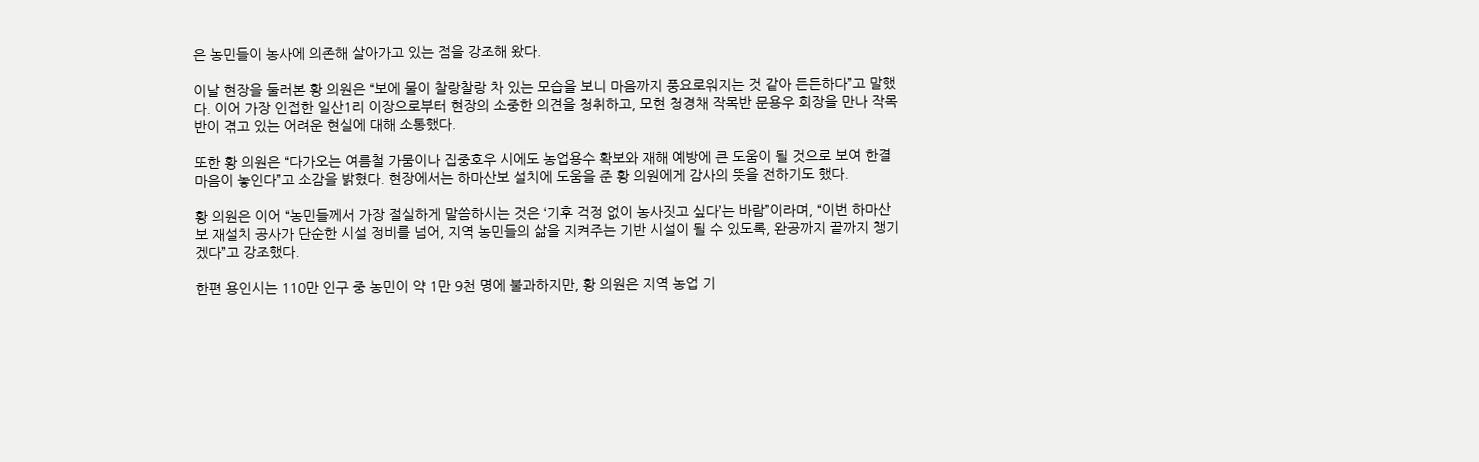은 농민들이 농사에 의존해 살아가고 있는 점을 강조해 왔다.

이날 현장을 둘러본 황 의원은 “보에 물이 찰랑찰랑 차 있는 모습을 보니 마음까지 풍요로워지는 것 같아 든든하다”고 말했다. 이어 가장 인접한 일산1리 이장으로부터 현장의 소중한 의견을 청취하고, 모현 청경채 작목반 문용우 회장을 만나 작목반이 겪고 있는 어려운 현실에 대해 소통했다.

또한 황 의원은 “다가오는 여름철 가뭄이나 집중호우 시에도 농업용수 확보와 재해 예방에 큰 도움이 될 것으로 보여 한결 마음이 놓인다”고 소감을 밝혔다. 현장에서는 하마산보 설치에 도움을 준 황 의원에게 감사의 뜻을 전하기도 했다.

황 의원은 이어 “농민들께서 가장 절실하게 말씀하시는 것은 ‘기후 걱정 없이 농사짓고 싶다’는 바람”이라며, “이번 하마산보 재설치 공사가 단순한 시설 정비를 넘어, 지역 농민들의 삶을 지켜주는 기반 시설이 될 수 있도록, 완공까지 끝까지 챙기겠다”고 강조했다.

한편 용인시는 110만 인구 중 농민이 약 1만 9천 명에 불과하지만, 황 의원은 지역 농업 기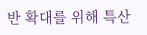반 확대를 위해 특산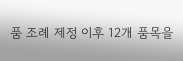품 조례 제정 이후 12개 품목을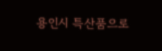용인시 특산품으로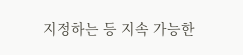지정하는 등 지속 가능한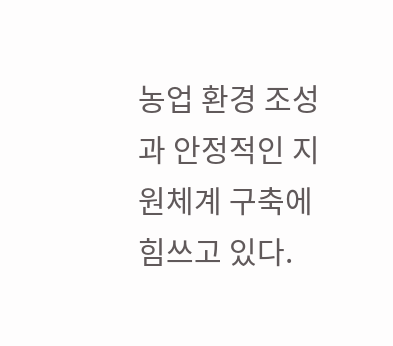농업 환경 조성과 안정적인 지원체계 구축에 힘쓰고 있다.